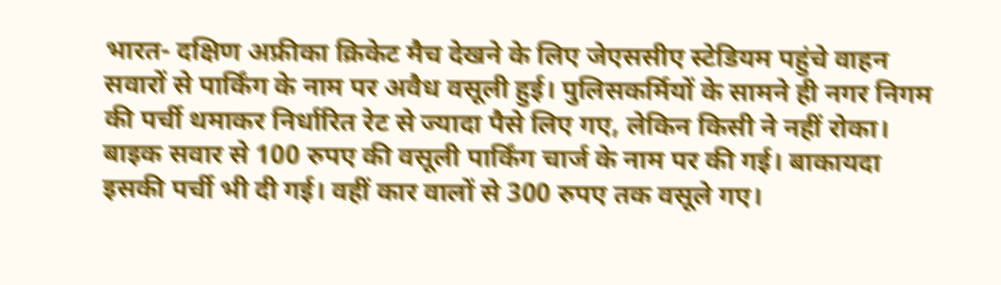भारत- दक्षिण अफ्रीका क्रिकेट मैच देखने के लिए जेएससीए स्टेडियम पहुंचे वाहन सवारों से पार्किंग के नाम पर अवैध वसूली हुई। पुलिसकर्मियों के सामने ही नगर निगम की पर्ची थमाकर निर्धारित रेट से ज्यादा पैसे लिए गए, लेकिन किसी ने नहीं रोका। बाइक सवार से 100 रुपए की वसूली पार्किंग चार्ज के नाम पर की गई। बाकायदा इसकी पर्ची भी दी गई। वहीं कार वालों से 300 रुपए तक वसूले गए।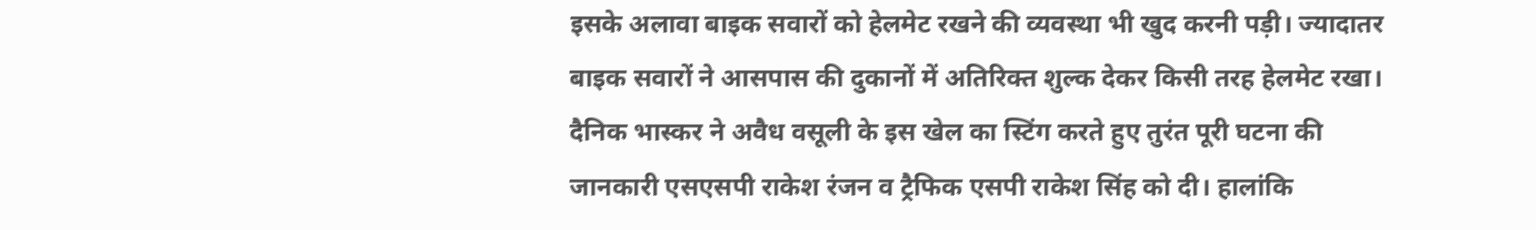इसके अलावा बाइक सवारों को हेलमेट रखने की व्यवस्था भी खुद करनी पड़ी। ज्यादातर बाइक सवारों ने आसपास की दुकानों में अतिरिक्त शुल्क देकर किसी तरह हेलमेट रखा। दैनिक भास्कर ने अवैध वसूली के इस खेल का स्टिंग करते हुए तुरंत पूरी घटना की जानकारी एसएसपी राकेश रंजन व ट्रैफिक एसपी राकेश सिंह को दी। हालांकि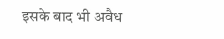इसके बाद भी अवैध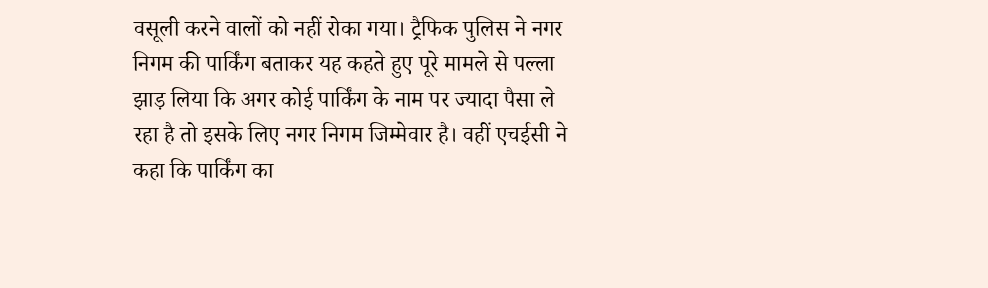वसूली करने वालों को नहीं रोका गया। ट्रैफिक पुलिस ने नगर निगम की पार्किंग बताकर यह कहते हुए पूरे मामले से पल्ला झाड़ लिया कि अगर कोई पार्किंग के नाम पर ज्यादा पैसा ले रहा है तो इसके लिए नगर निगम जिम्मेवार है। वहीं एचईसी ने कहा कि पार्किंग का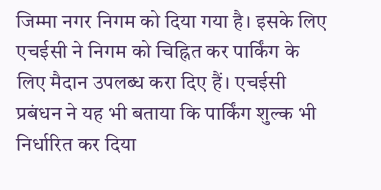जिम्मा नगर निगम को दिया गया है। इसके लिए एचईसी ने निगम को चिह्नित कर पार्किंग के लिए मैदान उपलब्ध करा दिए हैं। एचईसी प्रबंधन ने यह भी बताया कि पार्किंग शुल्क भी निर्धारित कर दिया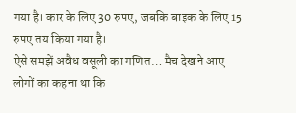गया है। कार के लिए 30 रुपए, जबकि बाइक के लिए 15 रुपए तय किया गया है।
ऐसे समझें अवैध वसूली का गणित… मैच देखने आए लोगों का कहना था कि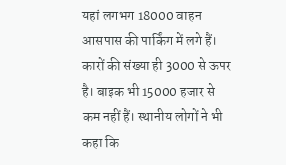यहां लगभग 18000 वाहन आसपास की पार्किंग में लगे हैं। कारों की संख्या ही 3000 से ऊपर है। बाइक भी 15000 हजार से कम नहीं हैं। स्थानीय लोगों ने भी कहा कि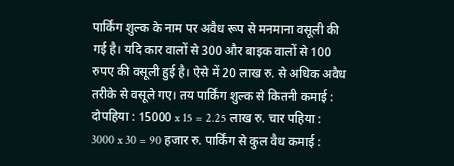पार्किंग शुल्क के नाम पर अवैध रूप से मनमाना वसूली की गई है। यदि कार वालों से 300 और बाइक वालों से 100 रुपए की वसूली हुई है। ऐसे में 20 लाख रु. से अधिक अवैध तरीके से वसूले गए। तय पार्किंग शुल्क से कितनी कमाई : दोपहिया : 15000 x 15 = 2.25 लाख रु. चार पहिया : 3000 x 30 = 90 हजार रु. पार्किंग से कुल वैध कमाई :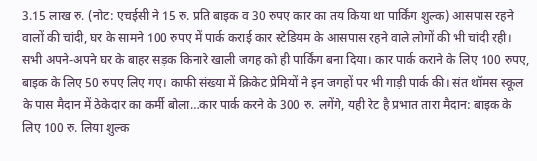3.15 लाख रु. (नोट: एचईसी ने 15 रु. प्रति बाइक व 30 रुपए कार का तय किया था पार्किंग शुल्क) आसपास रहने वालों की चांदी, घर के सामने 100 रुपए में पार्क कराई कार स्टेडियम के आसपास रहने वाले लोगों की भी चांदी रही। सभी अपने-अपने घर के बाहर सड़क किनारे खाली जगह को ही पार्किंग बना दिया। कार पार्क कराने के लिए 100 रुपए, बाइक के लिए 50 रुपए लिए गए। काफी संख्या में क्रिकेट प्रेमियों ने इन जगहों पर भी गाड़ी पार्क की। संत थॉमस स्कूल के पास मैदान में ठेकेदार का कर्मी बोला…कार पार्क करने के 300 रु. लगेंगे, यही रेट है प्रभात तारा मैदान: बाइक के लिए 100 रु. लिया शुल्क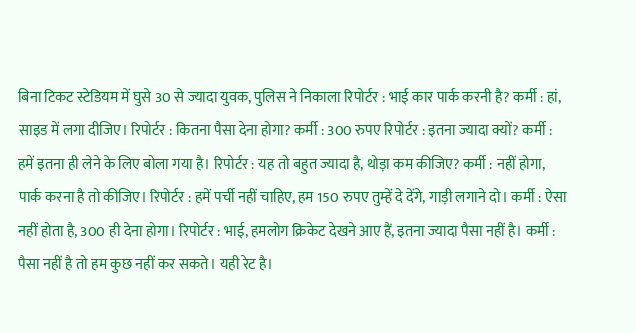बिना टिकट स्टेडियम में घुसे 30 से ज्यादा युवक, पुलिस ने निकाला रिपोर्टर : भाई कार पार्क करनी है? कर्मी : हां, साइड में लगा दीजिए। रिपोर्टर : कितना पैसा देना होगा? कर्मी : 300 रुपए रिपोर्टर : इतना ज्यादा क्यों? कर्मी : हमें इतना ही लेने के लिए बोला गया है। रिपोर्टर : यह तो बहुत ज्यादा है, थोड़ा कम कीजिए? कर्मी : नहीं होगा, पार्क करना है तो कीजिए। रिपोर्टर : हमें पर्ची नहीं चाहिए, हम 150 रुपए तुम्हें दे देंगे, गाड़ी लगाने दो। कर्मी : ऐसा नहीं होता है, 300 ही देना होगा। रिपोर्टर : भाई, हमलोग क्रिकेट देखने आए हैं, इतना ज्यादा पैसा नहीं है। कर्मी : पैसा नहीं है तो हम कुछ नहीं कर सकते। यही रेट है।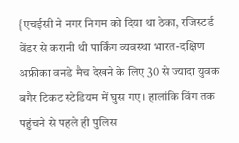{एचईसी ने नगर निगम को दिया था ठेका, रजिस्टर्ड वेंडर से करानी थी पार्किंग व्यवस्था भारत-दक्षिण अफ्रीका वनडे मैच देखने के लिए 30 से ज्यादा युवक बगैर टिकट स्टेडियम में घुस गए। हालांकि विंग तक पहुंचने से पहले ही पुलिस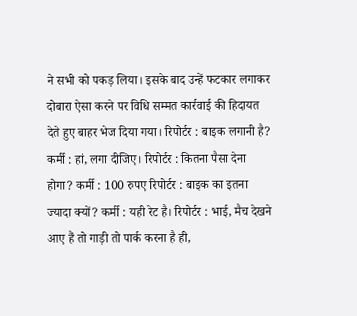ने सभी को पकड़ लिया। इसके बाद उन्हें फटकार लगाकर दोबारा ऐसा करने पर विधि सम्मत कार्रवाई की हिदायत देते हुए बाहर भेज दिया गया। रिपोर्टर : बाइक लगानी है? कर्मी : हां, लगा दीजिए। रिपोर्टर : कितना पैसा देना होगा? कर्मी : 100 रुपए रिपोर्टर : बाइक का इतना ज्यादा क्यों? कर्मी : यही रेट है। रिपोर्टर : भाई, मैच देखने आए हैं तो गाड़ी तो पार्क करना है ही,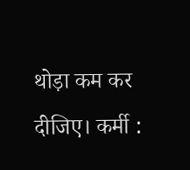थोड़ा कम कर दीजिए। कर्मी :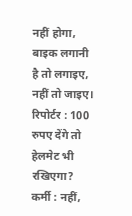नहीं होगा, बाइक लगानी है तो लगाइए, नहीं तो जाइए। रिपोर्टर : 100 रुपए देंगे तो हेलमेट भी रखिएगा? कर्मी : नहीं,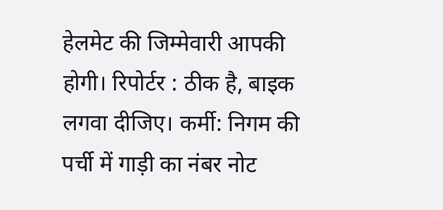हेलमेट की जिम्मेवारी आपकी होगी। रिपोर्टर : ठीक है, बाइक लगवा दीजिए। कर्मी: निगम की पर्ची में गाड़ी का नंबर नोट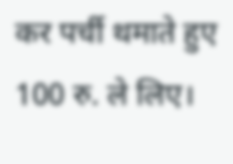कर पर्ची थमाते हुए 100 रु. ले लिए।